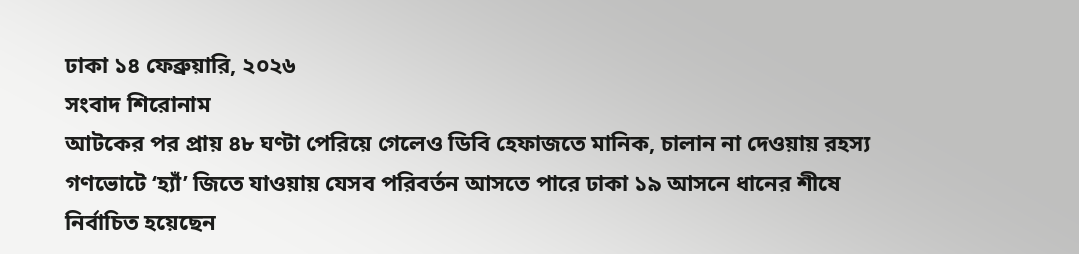ঢাকা ১৪ ফেব্রুয়ারি, ২০২৬
সংবাদ শিরোনাম
আটকের পর প্রায় ৪৮ ঘণ্টা পেরিয়ে গেলেও ডিবি হেফাজতে মানিক, চালান না দেওয়ায় রহস্য গণভোটে ‘হ্যাঁ’ জিতে যাওয়ায় যেসব পরিবর্তন আসতে পারে ঢাকা ১৯ আসনে ধানের শীষে নির্বাচিত হয়েছেন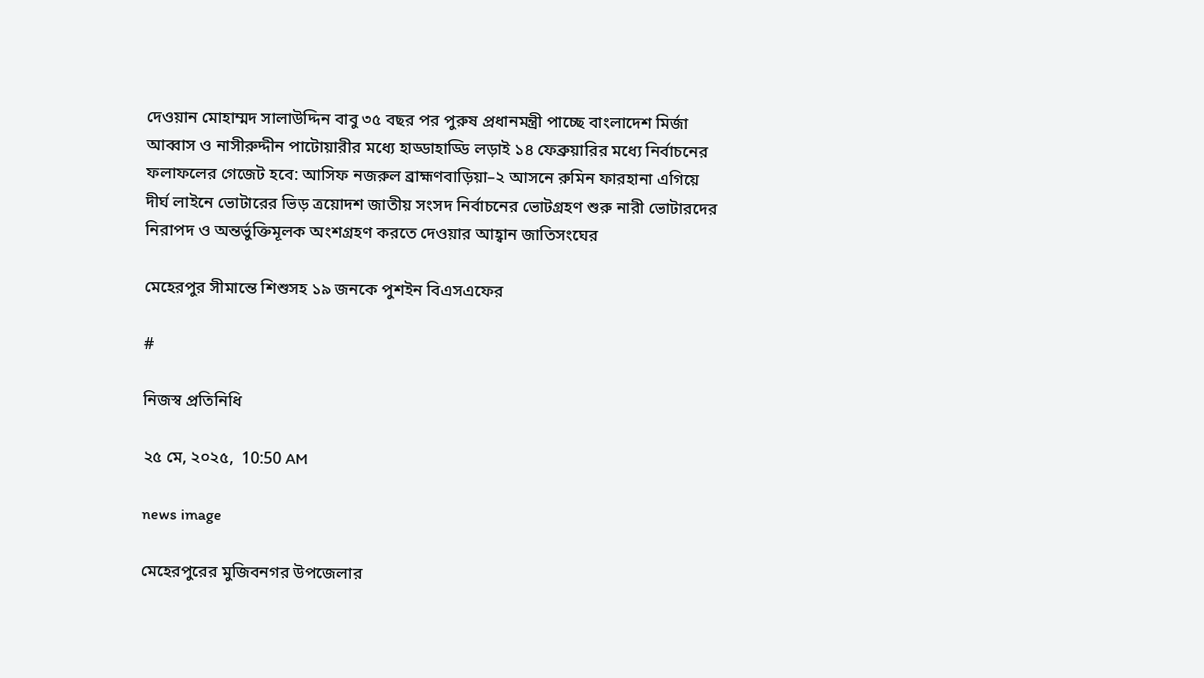দেওয়ান মোহাম্মদ সালাউদ্দিন বাবু ৩৫ বছর পর পুরুষ প্রধানমন্ত্রী পাচ্ছে বাংলাদেশ মির্জা আব্বাস ও নাসীরুদ্দীন পাটোয়ারীর মধ্যে হাড্ডাহাড্ডি লড়াই ১৪ ফেব্রুয়ারির মধ্যে নির্বাচনের ফলাফলের গেজেট হবে: আসিফ নজরুল ব্রাহ্মণবাড়িয়া–২ আসনে রুমিন ফারহানা এগিয়ে দীর্ঘ লাইনে ভোটারের ভিড় ত্রয়োদশ জাতীয় সংসদ নির্বাচনের ভোটগ্রহণ শুরু নারী ভোটারদের নিরাপদ ও অন্তর্ভুক্তিমূলক অংশগ্রহণ করতে দেওয়ার আহ্বান জাতিসংঘের

মেহেরপুর সীমান্তে শিশুসহ ১৯ জনকে পুশইন বিএসএফের

#

নিজস্ব প্রতিনিধি

২৫ মে, ২০২৫,  10:50 AM

news image

মেহেরপুরের মুজিবনগর উপজেলার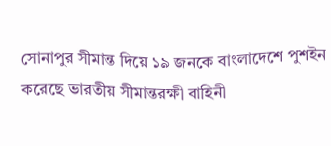সোনাপুর সীমান্ত দিয়ে ১৯ জনকে বাংলাদেশে পুশইন করেছে ভারতীয় সীমান্তরক্ষী বাহিনী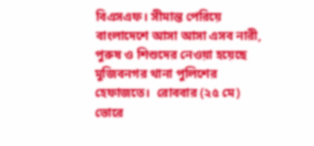বিএসএফ। সীমান্ত পেরিয়ে বাংলাদেশে আসা আসা এসব নারী, পুরুষ ও শিশুদের নেওয়া হয়েছে মুজিবনগর থানা পুলিশের হেফাজতে।  রোববার (২৫ মে) ভোরে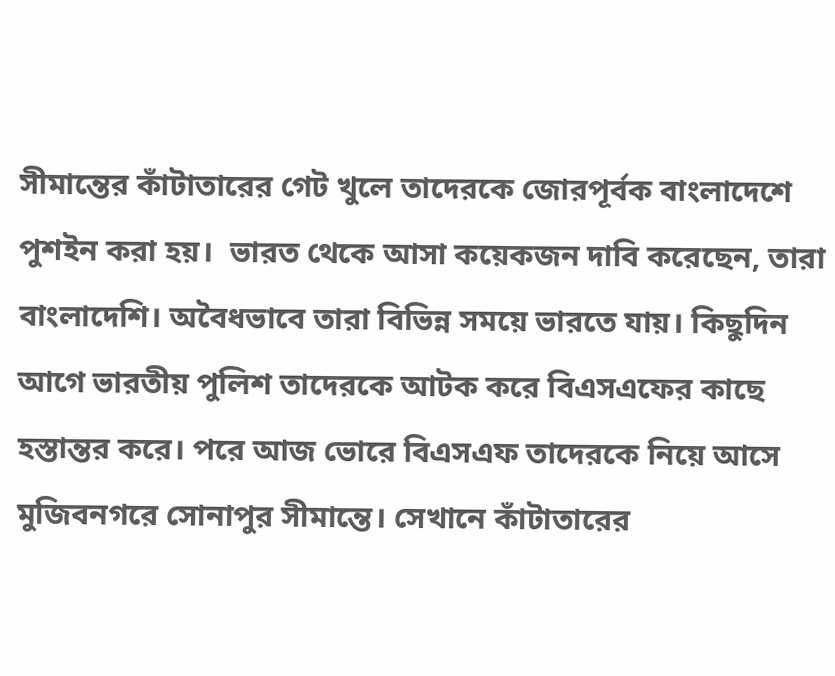সীমান্তের কাঁটাতারের গেট খুলে তাদেরকে জোরপূর্বক বাংলাদেশে পুশইন করা হয়।  ভারত থেকে আসা কয়েকজন দাবি করেছেন, তারা বাংলাদেশি। অবৈধভাবে তারা বিভিন্ন সময়ে ভারতে যায়। কিছুদিন আগে ভারতীয় পুলিশ তাদেরকে আটক করে বিএসএফের কাছে হস্তান্তর করে। পরে আজ ভোরে বিএসএফ তাদেরকে নিয়ে আসে মুজিবনগরে সোনাপুর সীমান্তে। সেখানে কাঁটাতারের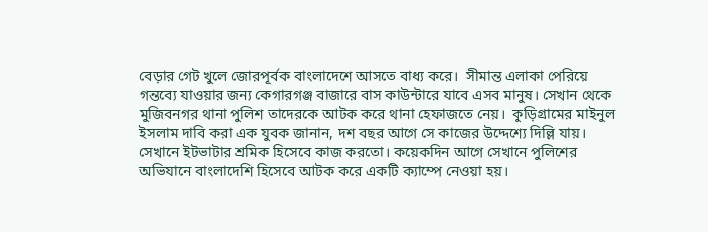বেড়ার গেট খুলে জোরপূর্বক বাংলাদেশে আসতে বাধ্য করে।  সীমান্ত এলাকা পেরিয়ে গন্তব্যে যাওয়ার জন্য কেগারগঞ্জ বাজারে বাস কাউন্টারে যাবে এসব মানুষ। সেখান থেকে মুজিবনগর থানা পুলিশ তাদেরকে আটক করে থানা হেফাজতে নেয়।  কুড়িগ্রামের মাইনুল ইসলাম দাবি করা এক যুবক জানান, দশ বছর আগে সে কাজের উদ্দেশ্যে দিল্লি যায়। সেখানে ইটভাটার শ্রমিক হিসেবে কাজ করতো। কয়েকদিন আগে সেখানে পুলিশের অভিযানে বাংলাদেশি হিসেবে আটক করে একটি ক্যাম্পে নেওয়া হয়।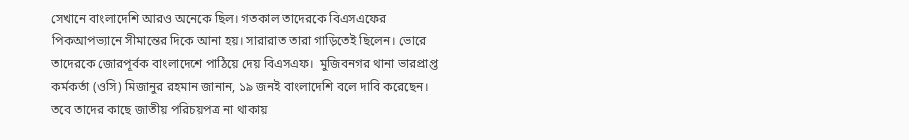সেখানে বাংলাদেশি আরও অনেকে ছিল। গতকাল তাদেরকে বিএসএফের পিকআপভ্যানে সীমান্তের দিকে আনা হয়। সারারাত তারা গাড়িতেই ছিলেন। ভোরে তাদেরকে জোরপূর্বক বাংলাদেশে পাঠিয়ে দেয় বিএসএফ।  মুজিবনগর থানা ভারপ্রাপ্ত কর্মকর্তা (ওসি) মিজানুর রহমান জানান, ১৯ জনই বাংলাদেশি বলে দাবি করেছেন। তবে তাদের কাছে জাতীয় পরিচয়পত্র না থাকায়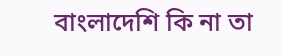বাংলাদেশি কি না তা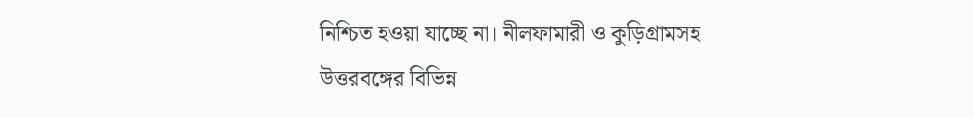নিশ্চিত হওয়া যাচ্ছে না। নীলফামারী ও কুড়িগ্রামসহ উত্তরবঙ্গের বিভিন্ন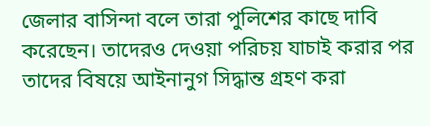জেলার বাসিন্দা বলে তারা পুলিশের কাছে দাবি করেছেন। তাদেরও দেওয়া পরিচয় যাচাই করার পর তাদের বিষয়ে আইনানুগ সিদ্ধান্ত গ্রহণ করা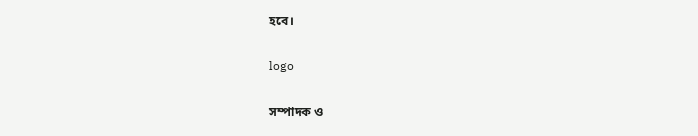হবে।

logo

সম্পাদক ও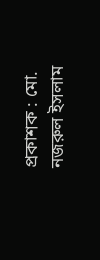প্রকাশক : মো. নজরুল ইসলাম